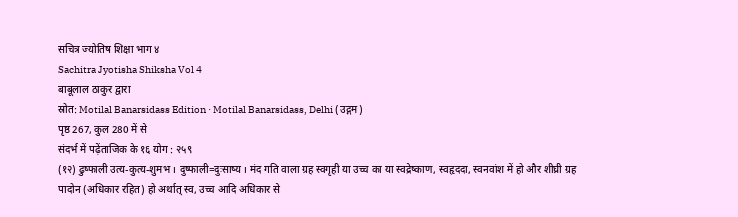सचित्र ज्योतिष शिक्षा भाग ४
Sachitra Jyotisha Shiksha Vol 4
बाबूलाल ठाकुर द्वारा
स्रोत: Motilal Banarsidass Edition · Motilal Banarsidass, Delhi (उद्गम)
पृष्ठ 267, कुल 280 में से
संदर्भ में पढ़ेंताजिक के १६ योग : २५९
(१२) ढुष्फाली उत्य-कुत्य-शुमभ । दुष्फाली=दुःसाष्य । मंद गति वाला ग्रह स्वगृही या उच्च का या स्वद्रेष्काण, स्वहृददा, स्वनवांश में हो और शीघ्री ग्रह पादोन (अधिकार रहित) हो अर्थात् स्व, उच्च आदि अधिकार से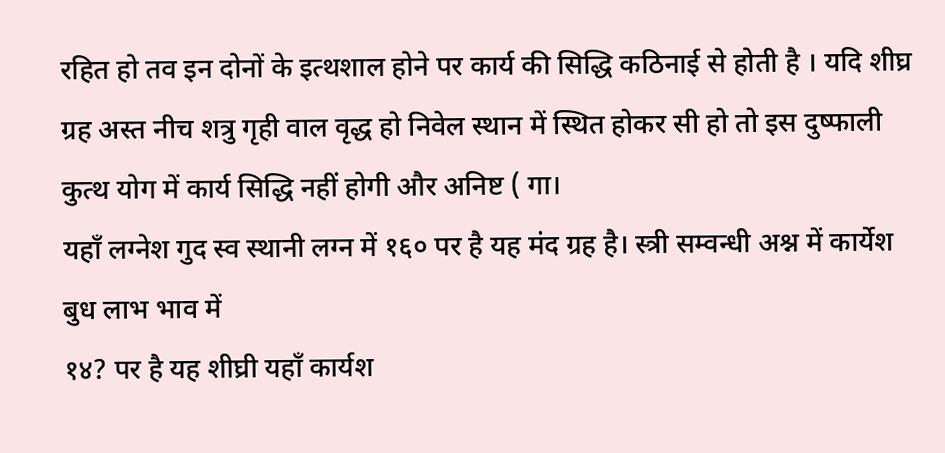रहित हो तव इन दोनों के इत्थशाल होने पर कार्य की सिद्धि कठिनाई से होती है । यदि शीघ्र ग्रह अस्त नीच शत्रु गृही वाल वृद्ध हो निवेल स्थान में स्थित होकर सी हो तो इस दुष्फाली कुत्थ योग में कार्य सिद्धि नहीं होगी और अनिष्ट ( गा।
यहाँ लग्नेश गुद स्व स्थानी लग्न में १६० पर है यह मंद ग्रह है। स्त्री सम्वन्धी अश्न में कार्येश बुध लाभ भाव में
१४? पर है यह शीघ्री यहाँ कार्यश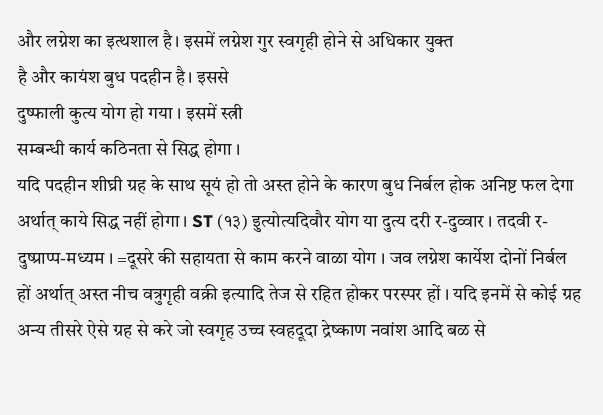और लग्नेश का इत्थशाल है। इसमें लग्नेश गुर स्वगृही होने से अधिकार युक्त
है और कायंश बुध पदहीन है। इससे
दुष्फाली कुत्य योग हो गया । इसमें स्त्री
सम्बन्धी कार्य कठिनता से सिद्ध होगा ।
यदि पदहीन शीघ्री ग्रह के साथ सूयं हो तो अस्त होने के कारण बुध निर्बल होक अनिष्ट फल देगा अर्थात् काये सिद्ध नहीं होगा । ST (१३) इुत्योत्यदिवौर योग या दुत्य दरी र-दुव्वार । तदवी र-दुष्प्राप्प-मध्यम । =दूसरे की सहायता से काम करने वाळा योग । जव लग्नेश कार्येश दोनों निर्बल हों अर्थात् अस्त नीच वत्रुगृही वक्री इत्यादि तेज से रहित होकर परस्पर हों । यदि इनमें से कोई ग्रह अन्य तीसरे ऐसे ग्रह से करे जो स्वगृह उच्च स्वहदूदा द्रेष्काण नवांश आदि बळ से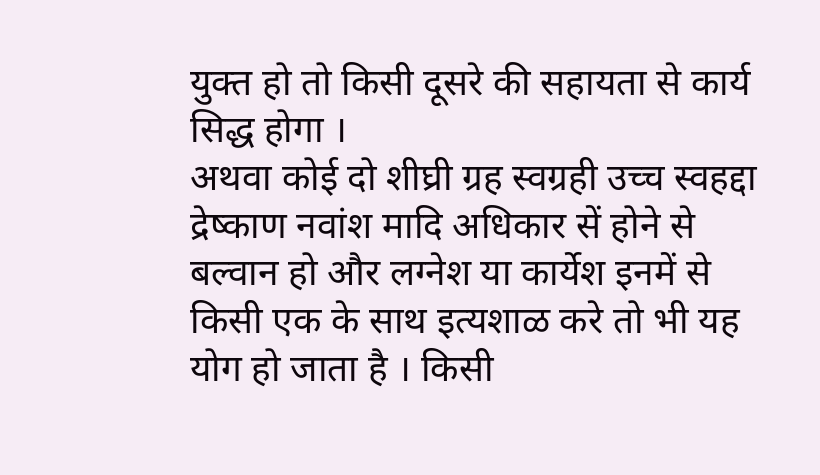युक्त हो तो किसी दूसरे की सहायता से कार्य सिद्ध होगा ।
अथवा कोई दो शीघ्री ग्रह स्वग्रही उच्च स्वहद्दा द्रेष्काण नवांश मादि अधिकार सें होने से बल्वान हो और लग्नेश या कार्येश इनमें से किसी एक के साथ इत्यशाळ करे तो भी यह योग हो जाता है । किसी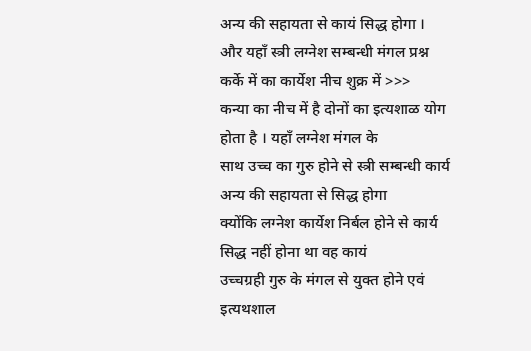अन्य की सहायता से कायं सिद्ध होगा ।
और यहाँ स्त्री लग्नेश सम्बन्धी मंगल प्रश्न कर्के में का कार्येश नीच शुक्र में >>>
कन्या का नीच में है दोनों का इत्यशाळ योग होता है । यहाँ लग्नेश मंगल के
साथ उच्च का गुरु होने से स्त्री सम्बन्धी कार्य अन्य की सहायता से सिद्ध होगा
क्योंकि लग्नेश कार्येश निर्बल होने से कार्य सिद्ध नहीं होना था वह कायं
उच्चग्रही गुरु के मंगल से युक्त होने एवं
इत्यथशाल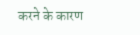करने के कारण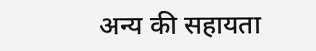अन्य की सहायता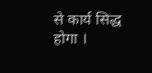से कार्य सिद्ध होगा ।